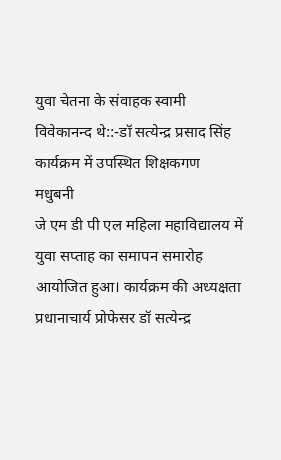युवा चेतना के संवाहक स्वामी विवेकानन्द थे::-डॉ सत्येन्द्र प्रसाद सिंह
कार्यक्रम में उपस्थित शिक्षकगण
मधुबनी
जे एम डी पी एल महिला महाविद्यालय में युवा सप्ताह का समापन समारोह आयोजित हुआ। कार्यक्रम की अध्यक्षता प्रधानाचार्य प्रोफेसर डॉ सत्येन्द्र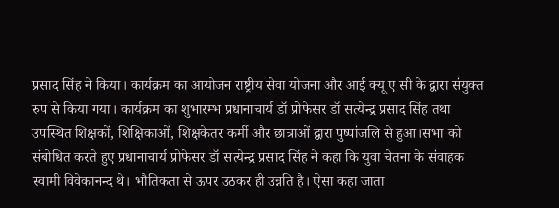प्रसाद सिंह ने किया। कार्यक्रम का आयोजन राष्ट्रीय सेवा योजना और आई क्यू ए सी के द्वारा संयुक्त रुप से किया गया। कार्यक्रम का शुभारम्भ प्रधानाचार्य डॉ प्रोफेसर डॉ सत्येन्द्र प्रसाद सिंह तथा उपस्थित शिक्षकों, शिक्षिकाओं, शिक्षकेतर कर्मी और छात्राओं द्वारा पुष्पांजलि से हुआ।सभा को संबोधित करते हुए प्रधानाचार्य प्रोफेसर डॉ सत्येन्द्र प्रसाद सिंह ने कहा कि युवा चेतना के संवाहक स्वामी विवेकानन्द थे। भौतिकता से ऊपर उठकर ही उन्नति है। ऐसा कहा जाता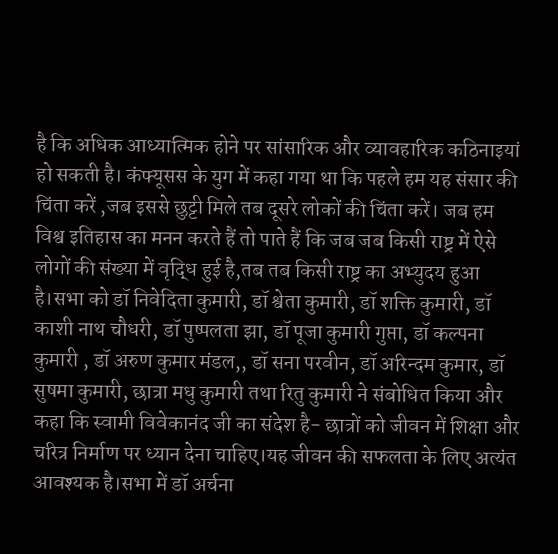है कि अधिक आध्यात्मिक होने पर सांसारिक और व्यावहारिक कठिनाइयां हो सकती है। कंफ्यूसस के युग में कहा गया था कि पहले हम यह संसार की चिंता करें ,जब इससे छुट्टी मिले तब दूसरे लोकों की चिंता करें। जब हम विश्व इतिहास का मनन करते हैं तो पाते हैं कि जब जब किसी राष्ट्र में ऐसे लोगों की संख्या में वृद्धि हुई है,तब तब किसी राष्ट्र का अभ्युदय हुआ है।सभा को डॉ निवेदिता कुमारी, डॉ श्वेता कुमारी, डॉ शक्ति कुमारी, डॉ काशी नाथ चौधरी, डॉ पुष्पलता झा, डॉ पूजा कुमारी गुप्ता, डॉ कल्पना कुमारी , डॉ अरुण कुमार मंडल,, डॉ सना परवीन, डॉ अरिन्दम कुमार, डॉ सुषमा कुमारी, छात्रा मधु कुमारी तथा रितु कुमारी ने संबोधित किया और कहा कि स्वामी विवेकानंद जी का संदेश है- छात्रों को जीवन में शिक्षा और चरित्र निर्माण पर ध्यान देना चाहिए।यह जीवन की सफलता के लिए अत्यंत आवश्यक है।सभा में डॉ अर्चना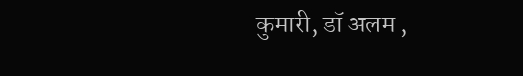कुमारी, डॉ अलम ,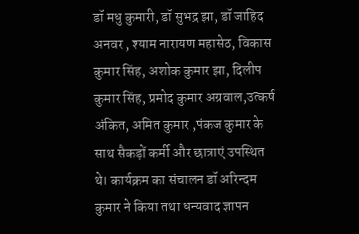डॉ मधु कुमारी, डॉ सुभद्र झा, डॉ जाहिद अनवर , श्याम नारायण महासेठ, विकास कुमार सिंह, अशोक कुमार झा, दिलीप कुमार सिंह, प्रमोद कुमार अग्रवाल,उत्कर्ष अंकित, अमित कुमार ,पंकज कुमार के साथ सैकड़ों कर्मी और छात्राएं उपस्थित थे। कार्यक्रम का संचालन डॉ अरिन्दम कुमार ने किया तथा धन्यवाद ज्ञापन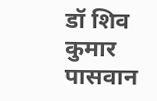डॉ शिव कुमार पासवान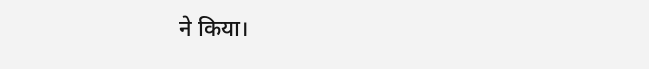ने किया।